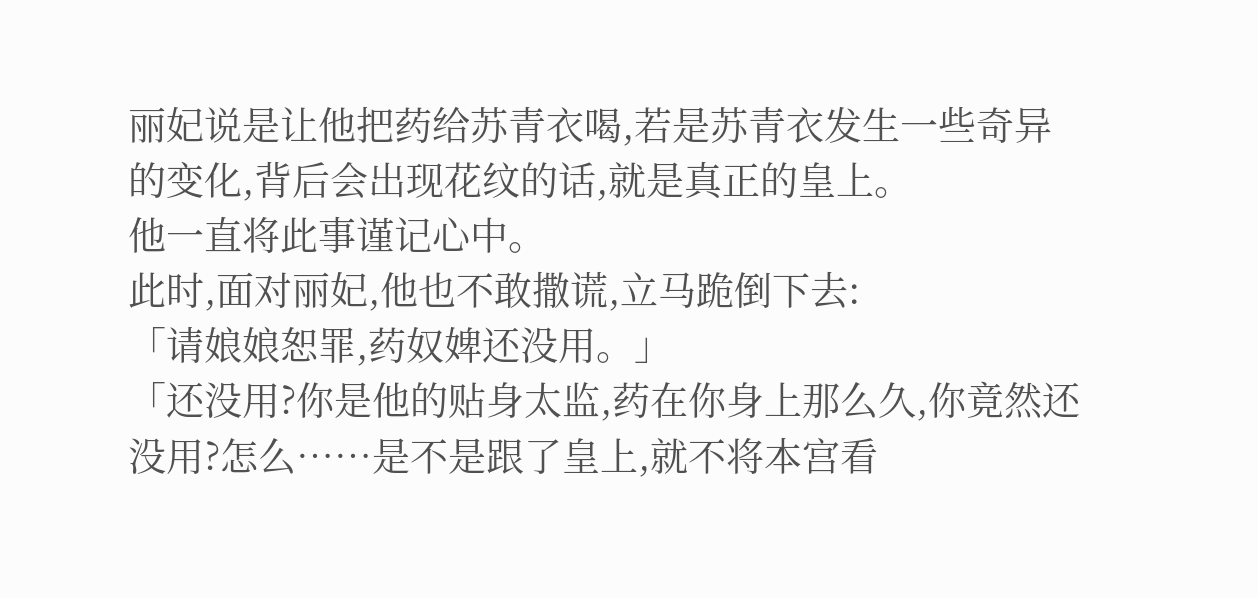丽妃说是让他把药给苏青衣喝,若是苏青衣发生一些奇异的变化,背后会出现花纹的话,就是真正的皇上。
他一直将此事谨记心中。
此时,面对丽妃,他也不敢撒谎,立马跪倒下去:
「请娘娘恕罪,药奴婢还没用。」
「还没用?你是他的贴身太监,药在你身上那么久,你竟然还没用?怎么……是不是跟了皇上,就不将本宫看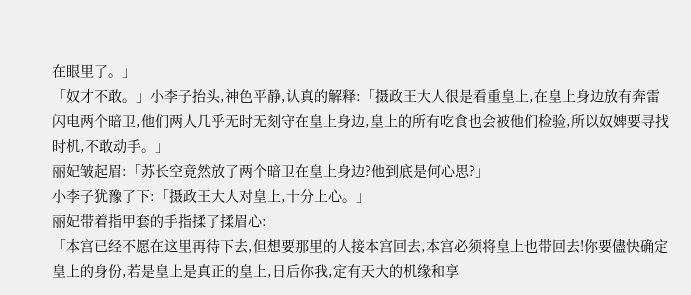在眼里了。」
「奴才不敢。」小李子抬头,神色平静,认真的解释:「摄政王大人很是看重皇上,在皇上身边放有奔雷闪电两个暗卫,他们两人几乎无时无刻守在皇上身边,皇上的所有吃食也会被他们检验,所以奴婢要寻找时机,不敢动手。」
丽妃皱起眉:「苏长空竟然放了两个暗卫在皇上身边?他到底是何心思?」
小李子犹豫了下:「摄政王大人对皇上,十分上心。」
丽妃带着指甲套的手指揉了揉眉心:
「本宫已经不愿在这里再待下去,但想要那里的人接本宫回去,本宫必须将皇上也带回去!你要儘快确定皇上的身份,若是皇上是真正的皇上,日后你我,定有天大的机缘和享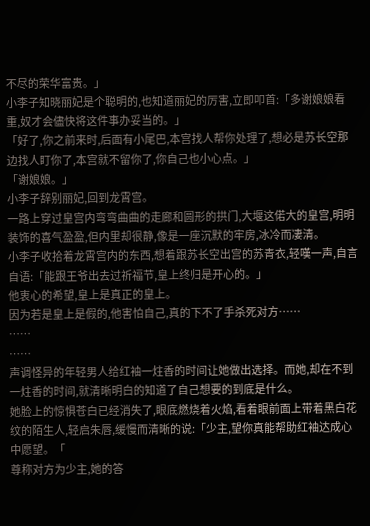不尽的荣华富贵。」
小李子知晓丽妃是个聪明的,也知道丽妃的厉害,立即叩首:「多谢娘娘看重,奴才会儘快将这件事办妥当的。」
「好了,你之前来时,后面有小尾巴,本宫找人帮你处理了,想必是苏长空那边找人盯你了,本宫就不留你了,你自己也小心点。」
「谢娘娘。」
小李子辞别丽妃,回到龙霄宫。
一路上穿过皇宫内弯弯曲曲的走廊和圆形的拱门,大堰这偌大的皇宫,明明装饰的喜气盈盈,但内里却很静,像是一座沉默的牢房,冰冷而凄清。
小李子收拾着龙霄宫内的东西,想着跟苏长空出宫的苏青衣,轻嘆一声,自言自语:「能跟王爷出去过祈福节,皇上终归是开心的。」
他衷心的希望,皇上是真正的皇上。
因为若是皇上是假的,他害怕自己,真的下不了手杀死对方……
……
……
声调怪异的年轻男人给红袖一炷香的时间让她做出选择。而她,却在不到一炷香的时间,就清晰明白的知道了自己想要的到底是什么。
她脸上的惊惧苍白已经消失了,眼底燃烧着火焰,看着眼前面上带着黑白花纹的陌生人,轻启朱唇,缓慢而清晰的说:「少主,望你真能帮助红袖达成心中愿望。「
尊称对方为少主,她的答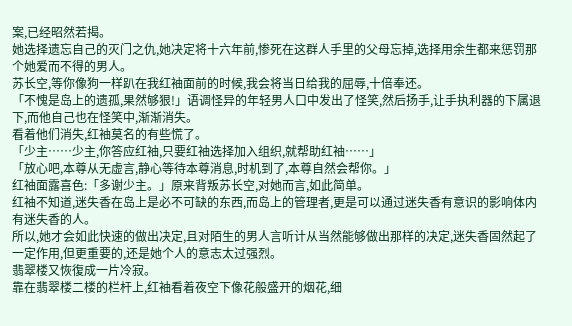案,已经昭然若揭。
她选择遗忘自己的灭门之仇,她决定将十六年前,惨死在这群人手里的父母忘掉,选择用余生都来惩罚那个她爱而不得的男人。
苏长空,等你像狗一样趴在我红袖面前的时候,我会将当日给我的屈辱,十倍奉还。
「不愧是岛上的遗孤,果然够狠!」语调怪异的年轻男人口中发出了怪笑,然后扬手,让手执利器的下属退下,而他自己也在怪笑中,渐渐消失。
看着他们消失,红袖莫名的有些慌了。
「少主……少主,你答应红袖,只要红袖选择加入组织,就帮助红袖……」
「放心吧,本尊从无虚言,静心等待本尊消息,时机到了,本尊自然会帮你。」
红袖面露喜色:「多谢少主。」原来背叛苏长空,对她而言,如此简单。
红袖不知道,迷失香在岛上是必不可缺的东西,而岛上的管理者,更是可以通过迷失香有意识的影响体内有迷失香的人。
所以,她才会如此快速的做出决定,且对陌生的男人言听计从当然能够做出那样的决定,迷失香固然起了一定作用,但更重要的,还是她个人的意志太过强烈。
翡翠楼又恢復成一片冷寂。
靠在翡翠楼二楼的栏杆上,红袖看着夜空下像花般盛开的烟花,细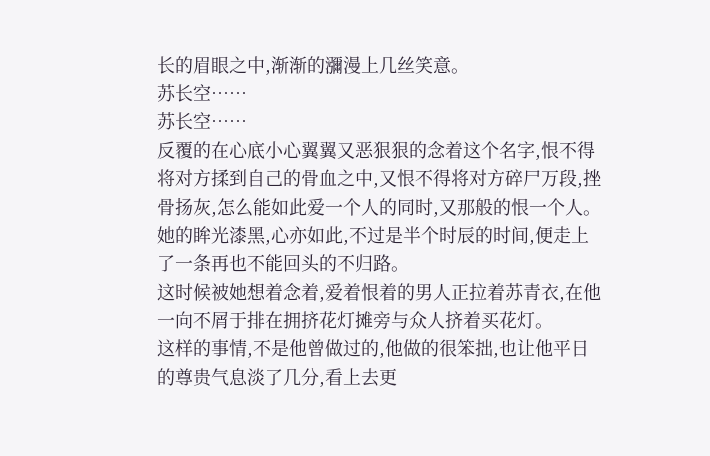长的眉眼之中,渐渐的瀰漫上几丝笑意。
苏长空……
苏长空……
反覆的在心底小心翼翼又恶狠狠的念着这个名字,恨不得将对方揉到自己的骨血之中,又恨不得将对方碎尸万段,挫骨扬灰,怎么能如此爱一个人的同时,又那般的恨一个人。
她的眸光漆黑,心亦如此,不过是半个时辰的时间,便走上了一条再也不能回头的不归路。
这时候被她想着念着,爱着恨着的男人正拉着苏青衣,在他一向不屑于排在拥挤花灯摊旁与众人挤着买花灯。
这样的事情,不是他曾做过的,他做的很笨拙,也让他平日的尊贵气息淡了几分,看上去更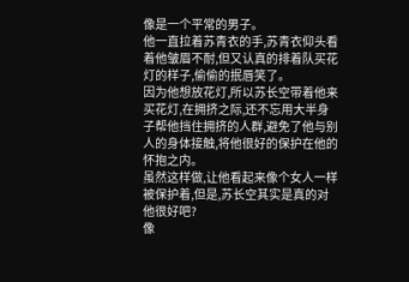像是一个平常的男子。
他一直拉着苏青衣的手,苏青衣仰头看着他皱眉不耐,但又认真的排着队买花灯的样子,偷偷的抿唇笑了。
因为他想放花灯,所以苏长空带着他来买花灯,在拥挤之际,还不忘用大半身子帮他挡住拥挤的人群,避免了他与别人的身体接触,将他很好的保护在他的怀抱之内。
虽然这样做,让他看起来像个女人一样被保护着,但是,苏长空其实是真的对他很好吧?
像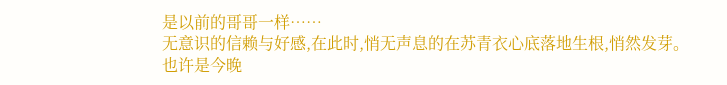是以前的哥哥一样……
无意识的信赖与好感,在此时,悄无声息的在苏青衣心底落地生根,悄然发芽。
也许是今晚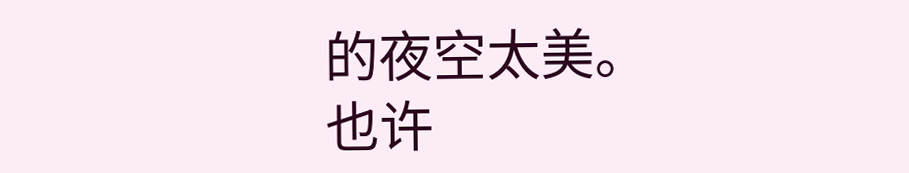的夜空太美。
也许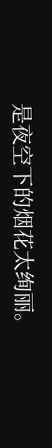是夜空下的烟花太绚丽。